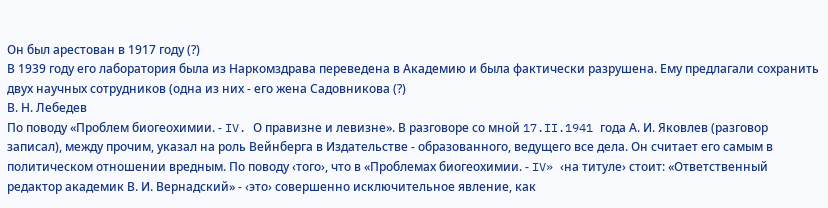Он был арестован в 1917 году (?)
В 1939 году его лаборатория была из Наркомздрава переведена в Академию и была фактически разрушена. Ему предлагали сохранить двух научных сотрудников (одна из них - его жена Садовникова (?)
В. Н. Лебедев
По поводу «Проблем биогеохимии. - IV. О правизне и левизне». В разговоре со мной 17.II.1941 года А. И. Яковлев (разговор записал), между прочим, указал на роль Вейнберга в Издательстве - образованного, ведущего все дела. Он считает его самым в политическом отношении вредным. По поводу ‹того›, что в «Проблемах биогеохимии. - IV» ‹на титуле› стоит: «Ответственный редактор академик В. И. Вернадский» - ‹это› совершенно исключительное явление, как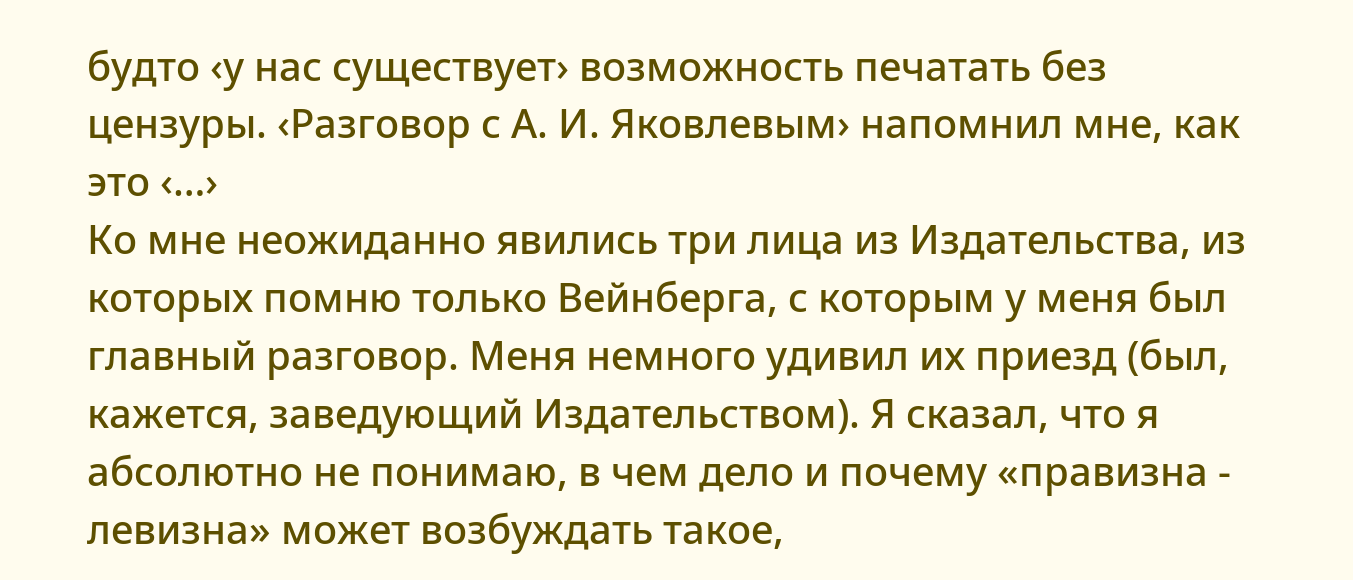будто ‹у нас существует› возможность печатать без цензуры. ‹Разговор с А. И. Яковлевым› напомнил мне, как это ‹…›
Ко мне неожиданно явились три лица из Издательства, из которых помню только Вейнберга, с которым у меня был главный разговор. Меня немного удивил их приезд (был, кажется, заведующий Издательством). Я сказал, что я абсолютно не понимаю, в чем дело и почему «правизна - левизна» может возбуждать такое,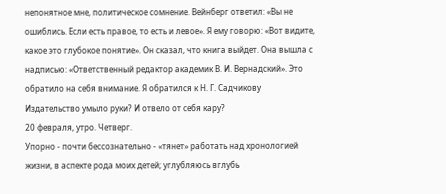непонятное мне, политическое сомнение. Вейнберг ответил: «Вы не ошиблись. Если есть правое, то есть и левое». Я ему говорю: «Вот видите, какое это глубокое понятие». Он сказал, что книга выйдет. Она вышла с надписью: «Ответственный редактор академик В. И. Вернадский». Это обратило на себя внимание. Я обратился к Н. Г. Садчикову
Издательство умыло руки? И отвело от себя кару?
20 февраля, утро. Четверг.
Упорно - почти бессознательно - «тянет» работать над хронологией жизни, в аспекте рода моих детей; углубляюсь вглубь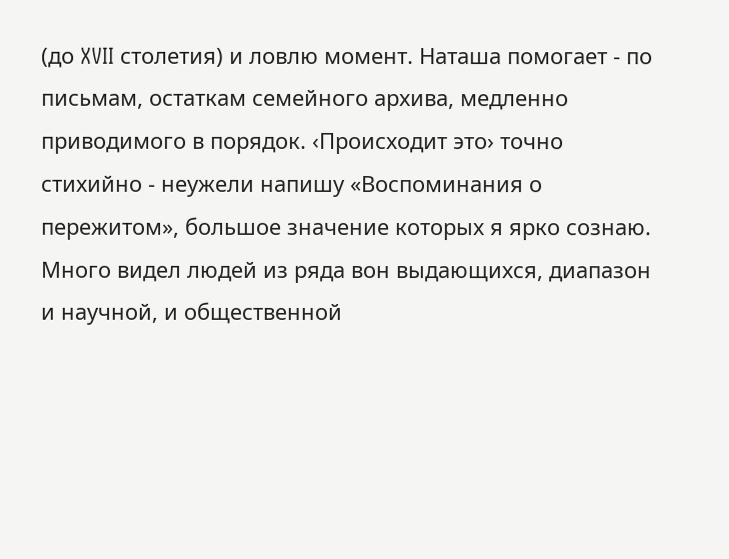(до XVII столетия) и ловлю момент. Наташа помогает - по письмам, остаткам семейного архива, медленно приводимого в порядок. ‹Происходит это› точно стихийно - неужели напишу «Воспоминания о пережитом», большое значение которых я ярко сознаю. Много видел людей из ряда вон выдающихся, диапазон и научной, и общественной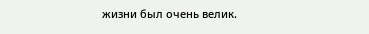жизни был очень велик.